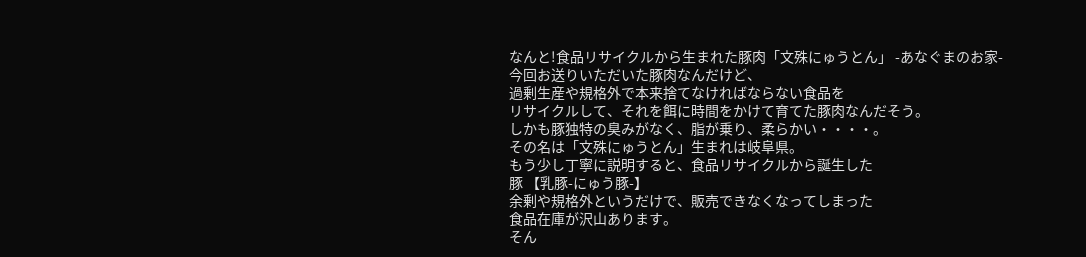なんと!食品リサイクルから生まれた豚肉「文殊にゅうとん」 -あなぐまのお家-
今回お送りいただいた豚肉なんだけど、
過剰生産や規格外で本来捨てなければならない食品を
リサイクルして、それを餌に時間をかけて育てた豚肉なんだそう。
しかも豚独特の臭みがなく、脂が乗り、柔らかい・・・・。
その名は「文殊にゅうとん」生まれは岐阜県。
もう少し丁寧に説明すると、食品リサイクルから誕生した
豚 【乳豚-にゅう豚-】
余剰や規格外というだけで、販売できなくなってしまった
食品在庫が沢山あります。
そん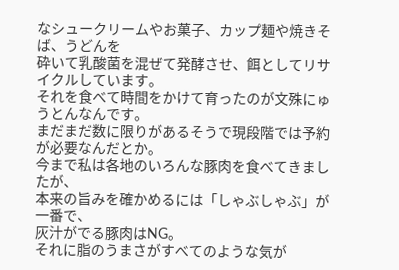なシュークリームやお菓子、カップ麺や焼きそば、うどんを
砕いて乳酸菌を混ぜて発酵させ、餌としてリサイクルしています。
それを食べて時間をかけて育ったのが文殊にゅうとんなんです。
まだまだ数に限りがあるそうで現段階では予約が必要なんだとか。
今まで私は各地のいろんな豚肉を食べてきましたが、
本来の旨みを確かめるには「しゃぶしゃぶ」が一番で、
灰汁がでる豚肉はNG。
それに脂のうまさがすべてのような気が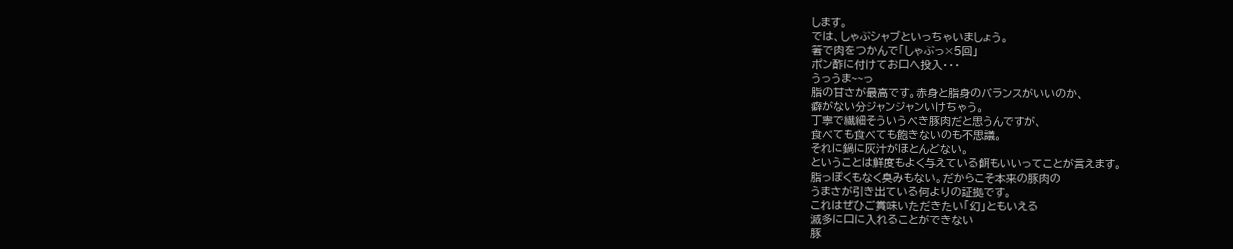します。
では、しゃぶシャブといっちゃいましょう。
箸で肉をつかんで「しゃぶっ×5回」
ポン酢に付けてお口へ投入・・・
うっうま~~っ
脂の甘さが最高です。赤身と脂身のバランスがいいのか、
癖がない分ジャンジャンいけちゃう。
丁寧で繊細そういうべき豚肉だと思うんですが、
食べても食べても飽きないのも不思議。
それに鍋に灰汁がほとんどない。
ということは鮮度もよく与えている餌もいいってことが言えます。
脂っぽくもなく臭みもない。だからこそ本来の豚肉の
うまさが引き出ている何よりの証拠です。
これはぜひご賞味いただきたい「幻」ともいえる
滅多に口に入れることができない
豚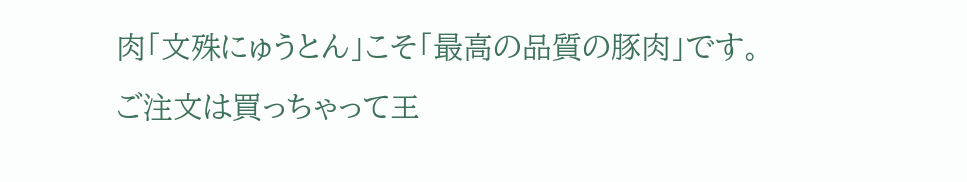肉「文殊にゅうとん」こそ「最高の品質の豚肉」です。
ご注文は買っちゃって王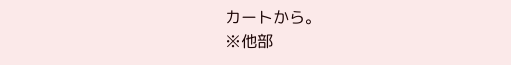カートから。
※他部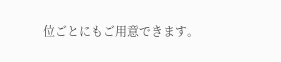位ごとにもご用意できます。